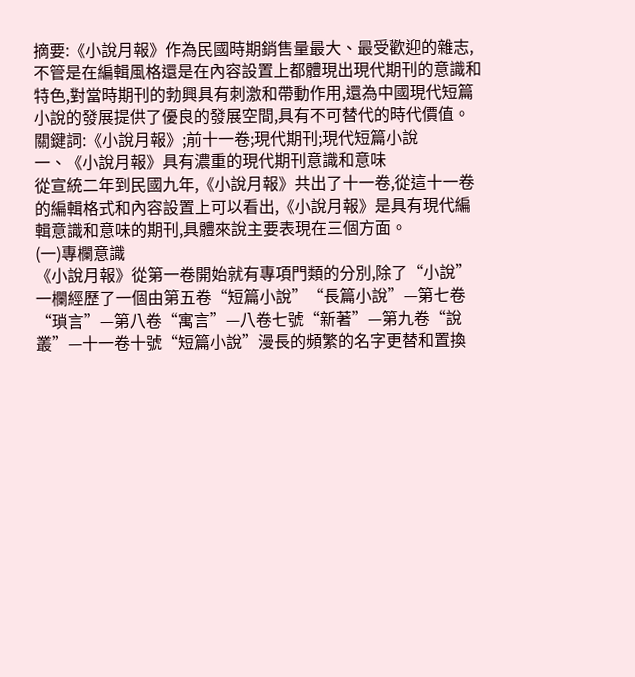摘要:《小說月報》作為民國時期銷售量最大、最受歡迎的雜志,不管是在編輯風格還是在內容設置上都體現出現代期刊的意識和特色,對當時期刊的勃興具有刺激和帶動作用,還為中國現代短篇小說的發展提供了優良的發展空間,具有不可替代的時代價值。
關鍵詞:《小說月報》;前十一卷;現代期刊;現代短篇小說
一、《小說月報》具有濃重的現代期刊意識和意味
從宣統二年到民國九年,《小說月報》共出了十一卷,從這十一卷的編輯格式和內容設置上可以看出,《小說月報》是具有現代編輯意識和意味的期刊,具體來說主要表現在三個方面。
(一)專欄意識
《小說月報》從第一卷開始就有專項門類的分別,除了“小說”一欄經歷了一個由第五卷“短篇小說”“長篇小說”—第七卷“瑣言”—第八卷“寓言”—八卷七號“新著”—第九卷“說叢”—十一卷十號“短篇小說”漫長的頻繁的名字更替和置換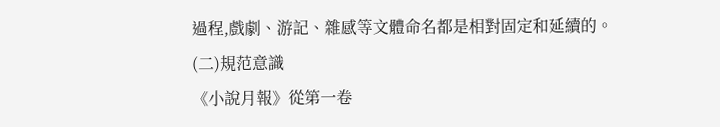過程,戲劇、游記、雜感等文體命名都是相對固定和延續的。
(二)規范意識
《小說月報》從第一卷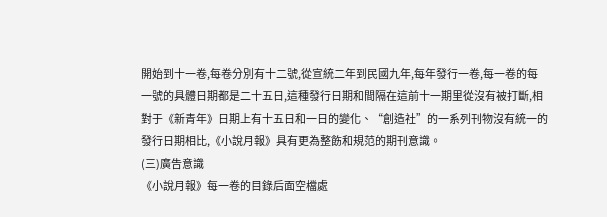開始到十一卷,每卷分別有十二號,從宣統二年到民國九年,每年發行一卷,每一卷的每一號的具體日期都是二十五日,這種發行日期和間隔在這前十一期里從沒有被打斷,相對于《新青年》日期上有十五日和一日的變化、“創造社”的一系列刊物沒有統一的發行日期相比,《小說月報》具有更為整飭和規范的期刊意識。
(三)廣告意識
《小說月報》每一卷的目錄后面空檔處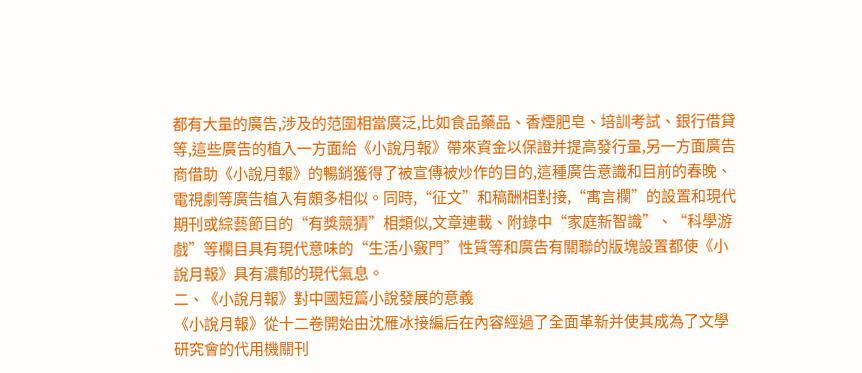都有大量的廣告,涉及的范圍相當廣泛,比如食品藥品、香煙肥皂、培訓考試、銀行借貸等,這些廣告的植入一方面給《小說月報》帶來資金以保證并提高發行量,另一方面廣告商借助《小說月報》的暢銷獲得了被宣傳被炒作的目的,這種廣告意識和目前的春晚、電視劇等廣告植入有頗多相似。同時,“征文”和稿酬相對接,“寓言欄”的設置和現代期刊或綜藝節目的“有獎競猜”相類似,文章連載、附錄中“家庭新智識”、“科學游戲”等欄目具有現代意味的“生活小竅門”性質等和廣告有關聯的版塊設置都使《小說月報》具有濃郁的現代氣息。
二、《小說月報》對中國短篇小說發展的意義
《小說月報》從十二卷開始由沈雁冰接編后在內容經過了全面革新并使其成為了文學研究會的代用機關刊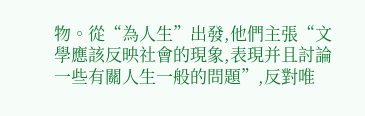物。從“為人生”出發,他們主張“文學應該反映社會的現象,表現并且討論一些有關人生一般的問題”,反對唯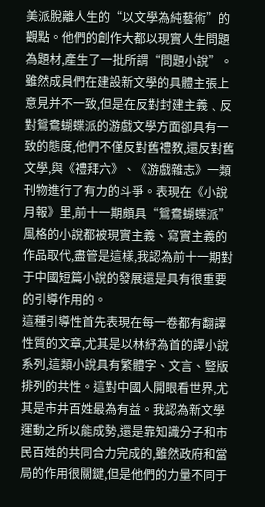美派脫離人生的“以文學為純藝術”的觀點。他們的創作大都以現實人生問題為題材,產生了一批所謂“問題小說”。雖然成員們在建設新文學的具體主張上意見并不一致,但是在反對封建主義﹑反對鴛鴦蝴蝶派的游戲文學方面卻具有一致的態度,他們不僅反對舊禮教,還反對舊文學,與《禮拜六》、《游戲雜志》一類刊物進行了有力的斗爭。表現在《小說月報》里,前十一期頗具“鴛鴦蝴蝶派”風格的小說都被現實主義、寫實主義的作品取代,盡管是這樣,我認為前十一期對于中國短篇小說的發展還是具有很重要的引導作用的。
這種引導性首先表現在每一卷都有翻譯性質的文章,尤其是以林紓為首的譯小說系列,這類小說具有繁體字、文言、豎版排列的共性。這對中國人開眼看世界,尤其是市井百姓最為有益。我認為新文學運動之所以能成勢,還是靠知識分子和市民百姓的共同合力完成的,雖然政府和當局的作用很關鍵,但是他們的力量不同于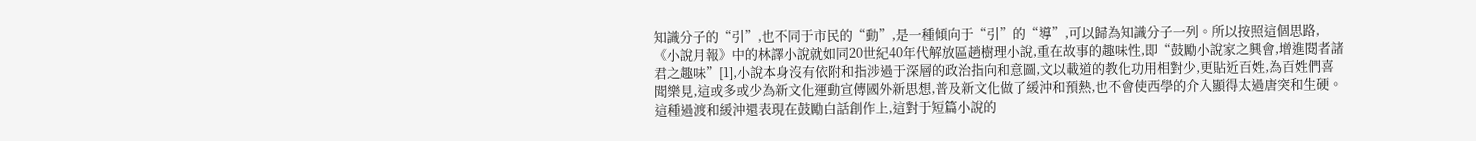知識分子的“引”,也不同于市民的“動”,是一種傾向于“引”的“導”,可以歸為知識分子一列。所以按照這個思路,《小說月報》中的林譯小說就如同20世紀40年代解放區趙樹理小說,重在故事的趣味性,即“鼓勵小說家之興會,增進閱者諸君之趣味”[1],小說本身沒有依附和指涉過于深層的政治指向和意圖,文以載道的教化功用相對少,更貼近百姓,為百姓們喜聞樂見,這或多或少為新文化運動宣傳國外新思想,普及新文化做了緩沖和預熱,也不會使西學的介入顯得太過唐突和生硬。
這種過渡和緩沖還表現在鼓勵白話創作上,這對于短篇小說的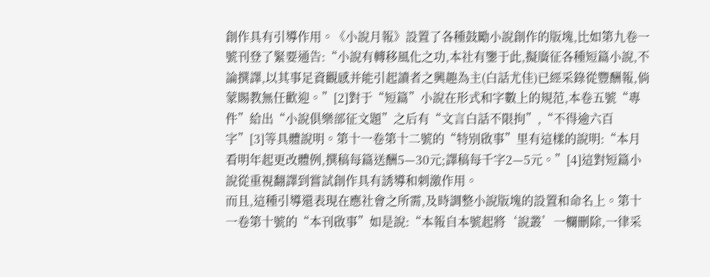創作具有引導作用。《小說月報》設置了各種鼓勵小說創作的版塊,比如第九卷一號刊登了緊要通告:“小說有轉移風化之功,本社有鑒于此,擬廣征各種短篇小說,不論撰譯,以其事足資觀感并能引起讀者之興趣為主(白話尤佳)已經采錄從豐酬報,倘蒙賜教無任歡迎。”[2]對于“短篇”小說在形式和字數上的規范,本卷五號“專件”給出“小說俱樂部征文題”之后有“文言白話不限拘”,“不得逾六百字”[3]等具體說明。第十一卷第十二號的“特別啟事”里有這樣的說明:“本月看明年起更改體例,撰稿每篇送酬5—30元;譯稿每千字2—5元。”[4]這對短篇小說從重視翻譯到嘗試創作具有誘導和刺激作用。
而且,這種引導還表現在應社會之所需,及時調整小說版塊的設置和命名上。第十一卷第十號的“本刊啟事”如是說:“本報自本號起將‘說叢’一欄刪除,一律采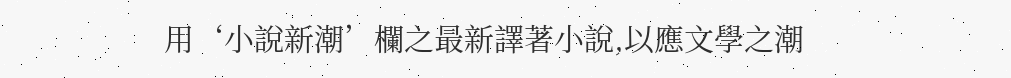用‘小說新潮’欄之最新譯著小說,以應文學之潮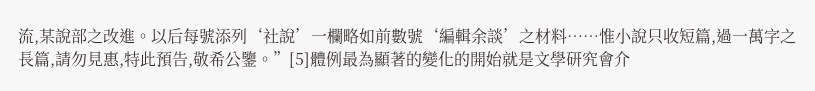流,某說部之改進。以后每號添列‘社說’一欄略如前數號‘編輯余談’之材料……惟小說只收短篇,過一萬字之長篇,請勿見惠,特此預告,敬希公鑒。”[5]體例最為顯著的變化的開始就是文學研究會介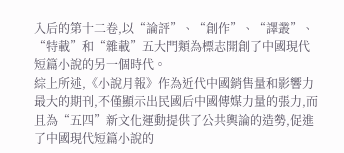入后的第十二卷,以“論評”、“創作”、“譯叢”、“特載”和“雜載”五大門類為標志開創了中國現代短篇小說的另一個時代。
綜上所述,《小說月報》作為近代中國銷售量和影響力最大的期刊,不僅顯示出民國后中國傳媒力量的張力,而且為“五四”新文化運動提供了公共輿論的造勢,促進了中國現代短篇小說的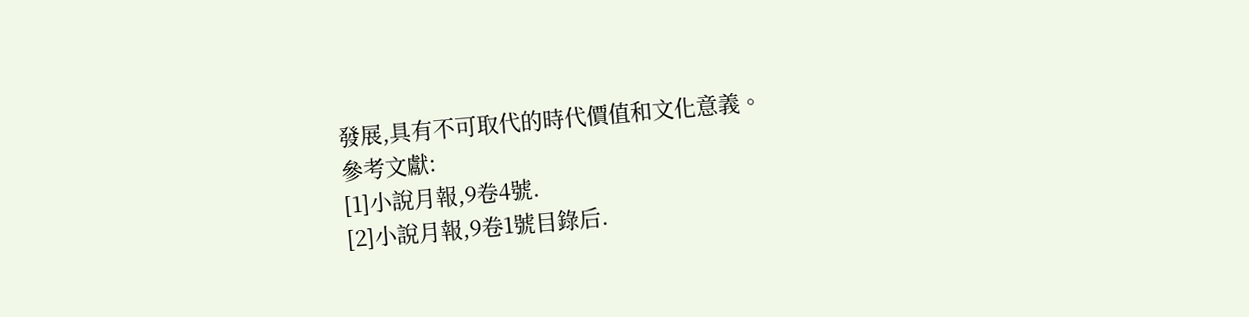發展,具有不可取代的時代價值和文化意義。
參考文獻:
[1]小說月報,9卷4號.
[2]小說月報,9卷1號目錄后.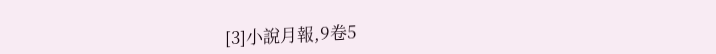[3]小說月報,9卷5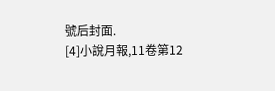號后封面.
[4]小說月報,11卷第12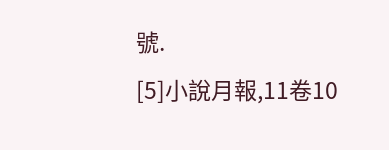號.
[5]小說月報,11卷10